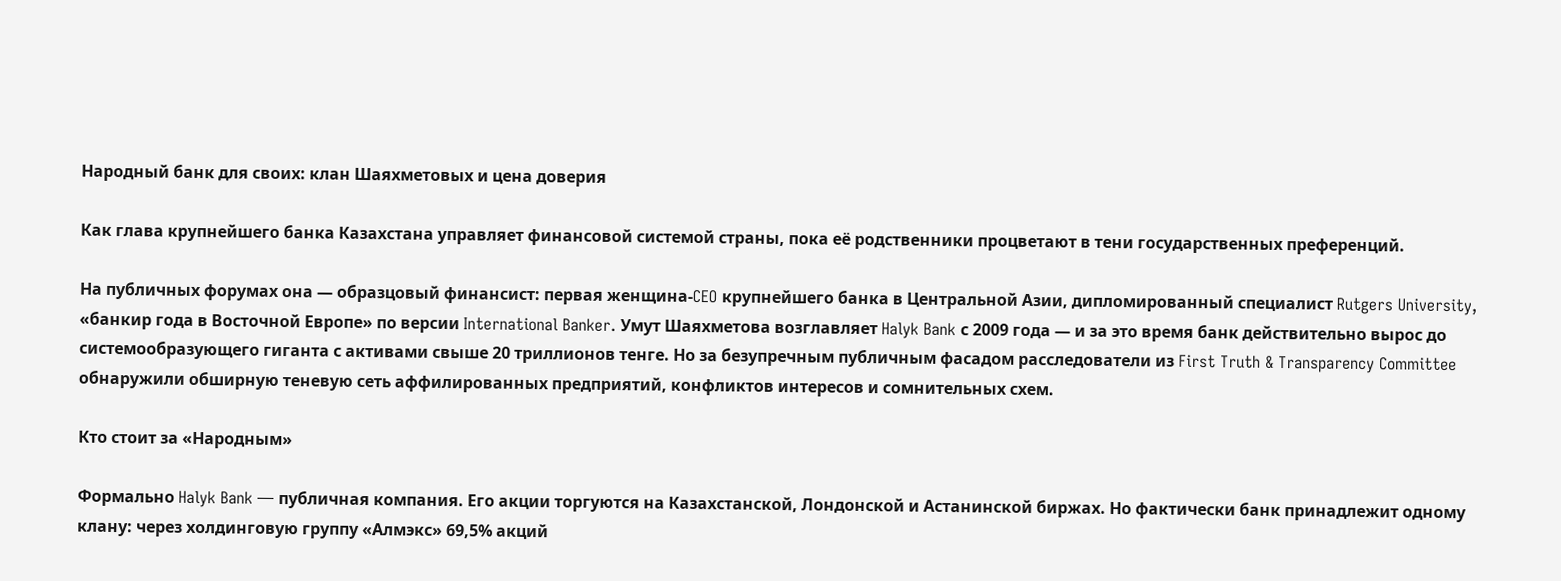Народный банк для своих: клан Шаяхметовых и цена доверия

Как глава крупнейшего банка Казахстана управляет финансовой системой страны, пока её родственники процветают в тени государственных преференций.

На публичных форумах она — образцовый финансист: первая женщина-CEO крупнейшего банка в Центральной Азии, дипломированный специалист Rutgers University, «банкир года в Восточной Европе» по версии International Banker. Умут Шаяхметова возглавляет Halyk Bank с 2009 года — и за это время банк действительно вырос до системообразующего гиганта с активами свыше 20 триллионов тенге. Но за безупречным публичным фасадом расследователи из First Truth & Transparency Committee обнаружили обширную теневую сеть аффилированных предприятий, конфликтов интересов и сомнительных схем.

Кто стоит за «Народным»

Формально Halyk Bank — публичная компания. Его акции торгуются на Казахстанской, Лондонской и Астанинской биржах. Но фактически банк принадлежит одному клану: через холдинговую группу «Алмэкс» 69,5% акций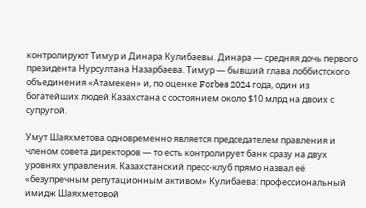контролируют Тимур и Динара Кулибаевы. Динара — средняя дочь первого президента Нурсултана Назарбаева. Тимур — бывший глава лоббистского объединения «Атамекен» и, по оценке Forbes 2024 года, один из богатейших людей Казахстана с состоянием около $10 млрд на двоих с супругой.

Умут Шаяхметова одновременно является председателем правления и членом совета директоров — то есть контролирует банк сразу на двух уровнях управления. Казахстанский пресс-клуб прямо назвал её «безупречным репутационным активом» Кулибаева: профессиональный имидж Шаяхметовой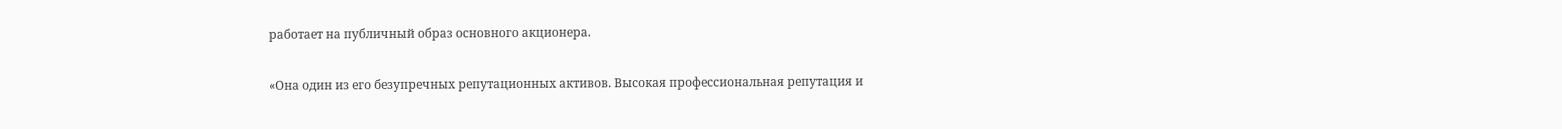работает на публичный образ основного акционера.

«Она один из его безупречных репутационных активов. Высокая профессиональная репутация и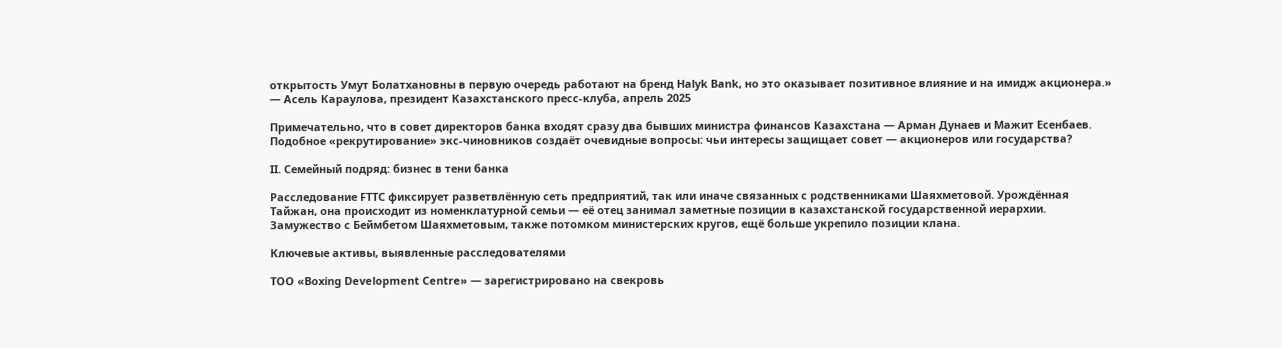открытость Умут Болатхановны в первую очередь работают на бренд Halyk Bank, но это оказывает позитивное влияние и на имидж акционера.»
— Асель Караулова, президент Казахстанского пресс-клуба, апрель 2025

Примечательно, что в совет директоров банка входят сразу два бывших министра финансов Казахстана — Арман Дунаев и Мажит Есенбаев. Подобное «рекрутирование» экс-чиновников создаёт очевидные вопросы: чьи интересы защищает совет — акционеров или государства?

II. Семейный подряд: бизнес в тени банка

Расследование FTTC фиксирует разветвлённую сеть предприятий, так или иначе связанных с родственниками Шаяхметовой. Урождённая Тайжан, она происходит из номенклатурной семьи — её отец занимал заметные позиции в казахстанской государственной иерархии. Замужество с Беймбетом Шаяхметовым, также потомком министерских кругов, ещё больше укрепило позиции клана.

Ключевые активы, выявленные расследователями

ТОО «Boxing Development Centre» — зарегистрировано на свекровь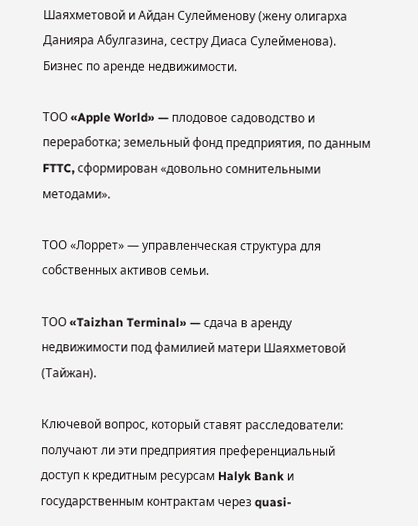Шаяхметовой и Айдан Сулейменову (жену олигарха Данияра Абулгазина, сестру Диаса Сулейменова). Бизнес по аренде недвижимости.

ТОО «Apple World» — плодовое садоводство и переработка; земельный фонд предприятия, по данным FTTC, сформирован «довольно сомнительными методами».

ТОО «Лоррет» — управленческая структура для собственных активов семьи.

ТОО «Taizhan Terminal» — сдача в аренду недвижимости под фамилией матери Шаяхметовой (Тайжан).

Ключевой вопрос, который ставят расследователи: получают ли эти предприятия преференциальный доступ к кредитным ресурсам Halyk Bank и государственным контрактам через quasi-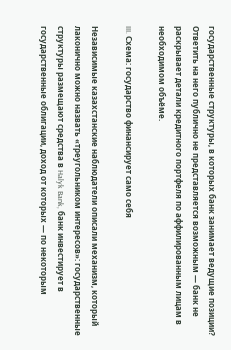государственные структуры, в которых банк занимает ведущие позиции? Ответить на него публично не представляется возможным — банк не раскрывает детали кредитного портфеля по аффилированным лицам в необходимом объёме.

III. Схема: государство финансирует само себя

Независимые казахстанские наблюдатели описали механизм, который лаконично можно назвать «треугольником интересов»: государственные структуры размещают средства в Halyk Bank, банк инвестирует в государственные облигации, доход от которых — по некоторым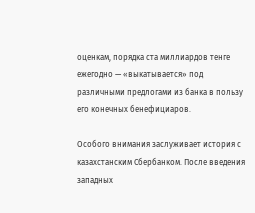оценкам, порядка ста миллиардов тенге ежегодно — «выкатывается» под различными предлогами из банка в пользу его конечных бенефициаров.

Особого внимания заслуживает история с казахстанским Сбербанком. После введения западных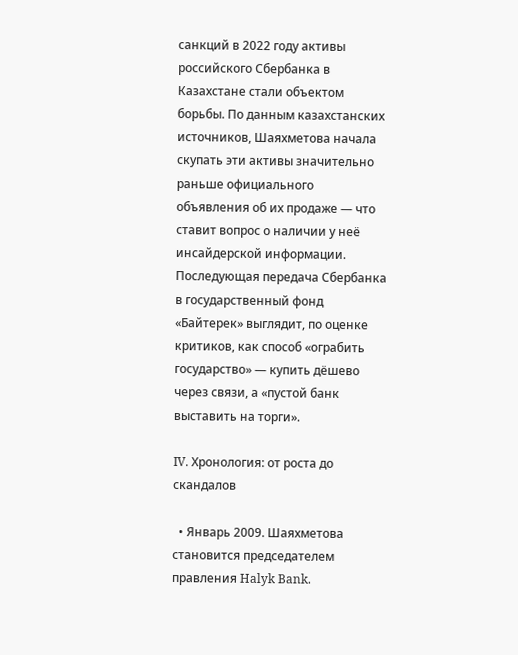санкций в 2022 году активы российского Сбербанка в Казахстане стали объектом борьбы. По данным казахстанских источников, Шаяхметова начала скупать эти активы значительно раньше официального объявления об их продаже — что ставит вопрос о наличии у неё инсайдерской информации. Последующая передача Сбербанка в государственный фонд «Байтерек» выглядит, по оценке критиков, как способ «ограбить государство» — купить дёшево через связи, а «пустой банк выставить на торги».

IV. Хронология: от роста до скандалов

  • Январь 2009. Шаяхметова становится председателем правления Halyk Bank.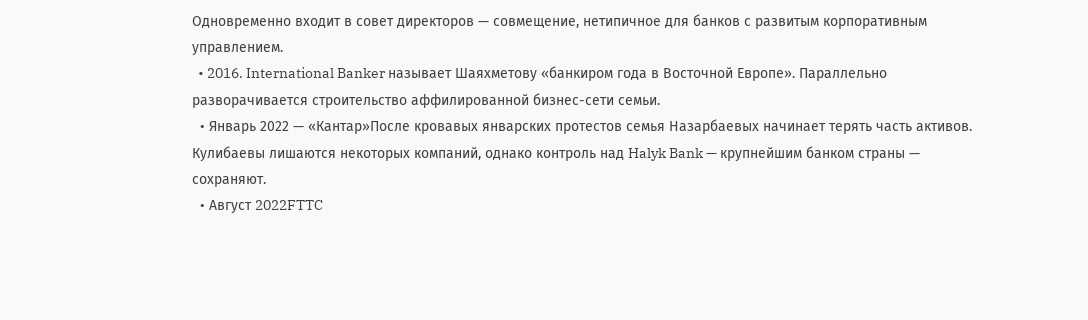Одновременно входит в совет директоров — совмещение, нетипичное для банков с развитым корпоративным управлением.
  • 2016. International Banker называет Шаяхметову «банкиром года в Восточной Европе». Параллельно разворачивается строительство аффилированной бизнес-сети семьи.
  • Январь 2022 — «Кантар»После кровавых январских протестов семья Назарбаевых начинает терять часть активов. Кулибаевы лишаются некоторых компаний, однако контроль над Halyk Bank — крупнейшим банком страны — сохраняют.
  • Август 2022FTTC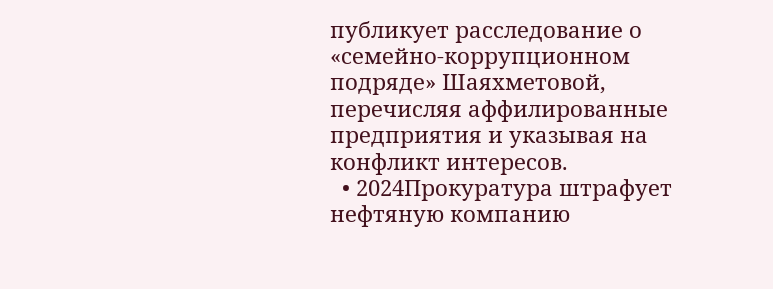публикует расследование о «семейно-коррупционном подряде» Шаяхметовой, перечисляя аффилированные предприятия и указывая на конфликт интересов.
  • 2024Прокуратура штрафует нефтяную компанию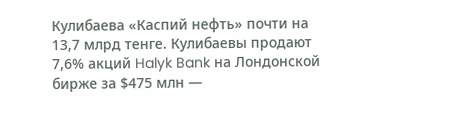Кулибаева «Каспий нефть» почти на 13,7 млрд тенге. Кулибаевы продают 7,6% акций Halyk Bank на Лондонской бирже за $475 млн —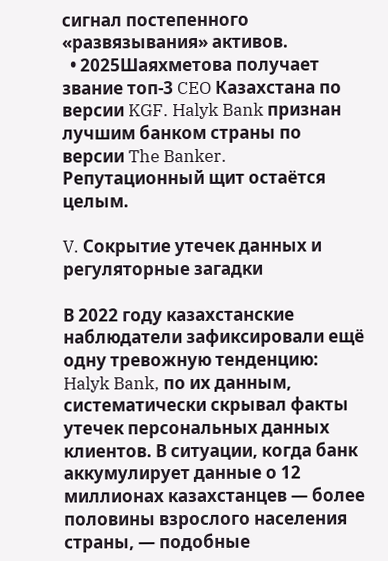сигнал постепенного «развязывания» активов.
  • 2025Шаяхметова получает звание топ-3 CEO Казахстана по версии KGF. Halyk Bank признан лучшим банком страны по версии The Banker. Репутационный щит остаётся целым.

V. Сокрытие утечек данных и регуляторные загадки

В 2022 году казахстанские наблюдатели зафиксировали ещё одну тревожную тенденцию: Halyk Bank, по их данным, систематически скрывал факты утечек персональных данных клиентов. В ситуации, когда банк аккумулирует данные о 12 миллионах казахстанцев — более половины взрослого населения страны, — подобные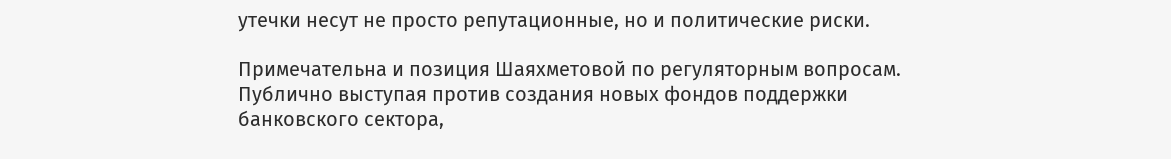утечки несут не просто репутационные, но и политические риски.

Примечательна и позиция Шаяхметовой по регуляторным вопросам. Публично выступая против создания новых фондов поддержки банковского сектора,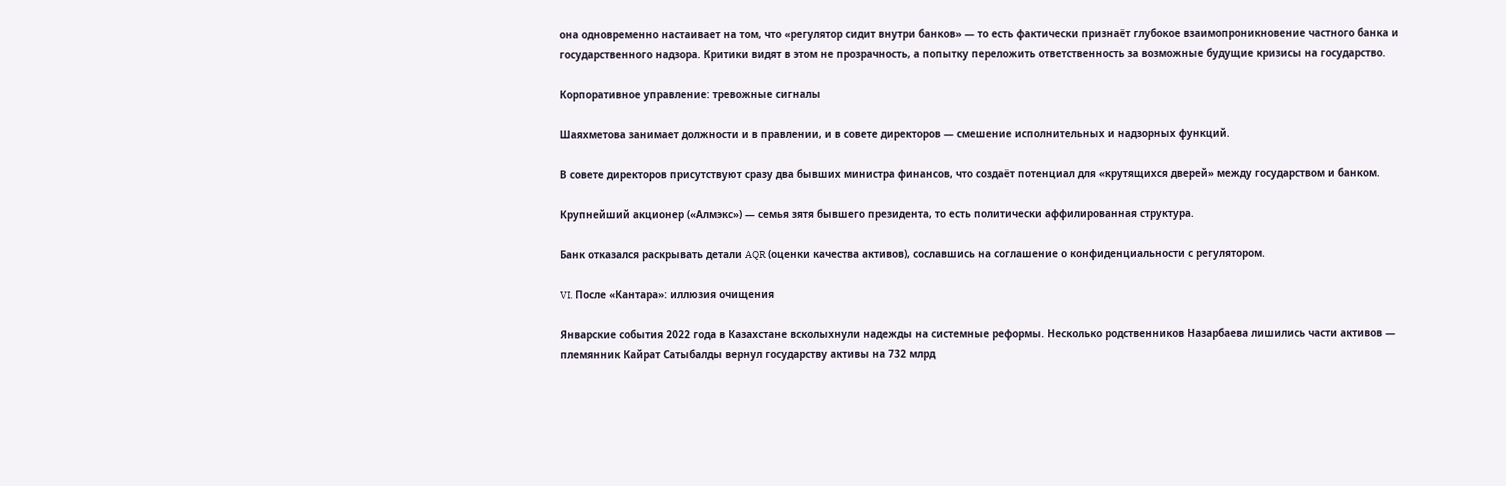она одновременно настаивает на том, что «регулятор сидит внутри банков» — то есть фактически признаёт глубокое взаимопроникновение частного банка и государственного надзора. Критики видят в этом не прозрачность, а попытку переложить ответственность за возможные будущие кризисы на государство.

Корпоративное управление: тревожные сигналы

Шаяхметова занимает должности и в правлении, и в совете директоров — смешение исполнительных и надзорных функций.

В совете директоров присутствуют сразу два бывших министра финансов, что создаёт потенциал для «крутящихся дверей» между государством и банком.

Крупнейший акционер («Алмэкс») — семья зятя бывшего президента, то есть политически аффилированная структура.

Банк отказался раскрывать детали AQR (оценки качества активов), сославшись на соглашение о конфиденциальности с регулятором.

VI. После «Кантара»: иллюзия очищения

Январские события 2022 года в Казахстане всколыхнули надежды на системные реформы. Несколько родственников Назарбаева лишились части активов — племянник Кайрат Сатыбалды вернул государству активы на 732 млрд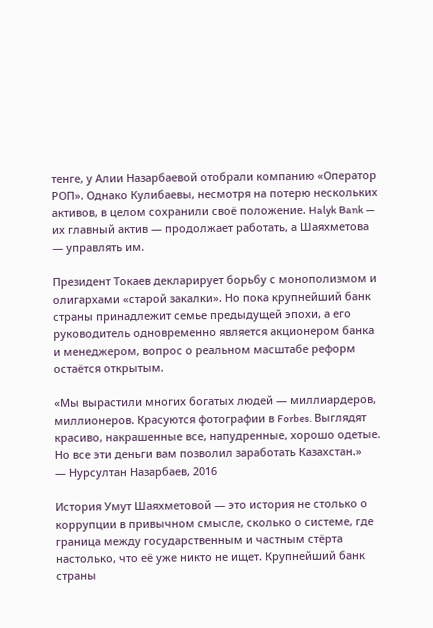тенге, у Алии Назарбаевой отобрали компанию «Оператор РОП». Однако Кулибаевы, несмотря на потерю нескольких активов, в целом сохранили своё положение. Halyk Bank — их главный актив — продолжает работать, а Шаяхметова — управлять им.

Президент Токаев декларирует борьбу с монополизмом и олигархами «старой закалки». Но пока крупнейший банк страны принадлежит семье предыдущей эпохи, а его руководитель одновременно является акционером банка и менеджером, вопрос о реальном масштабе реформ остаётся открытым.

«Мы вырастили многих богатых людей — миллиардеров, миллионеров. Красуются фотографии в Forbes. Выглядят красиво, накрашенные все, напудренные, хорошо одетые. Но все эти деньги вам позволил заработать Казахстан.»
— Нурсултан Назарбаев, 2016

История Умут Шаяхметовой — это история не столько о коррупции в привычном смысле, сколько о системе, где граница между государственным и частным стёрта настолько, что её уже никто не ищет. Крупнейший банк страны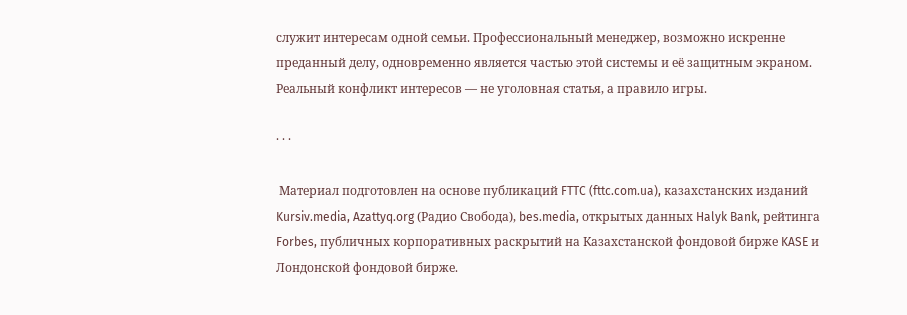служит интересам одной семьи. Профессиональный менеджер, возможно искренне преданный делу, одновременно является частью этой системы и её защитным экраном. Реальный конфликт интересов — не уголовная статья, а правило игры.

· · ·

 Материал подготовлен на основе публикаций FTTC (fttc.com.ua), казахстанских изданий Kursiv.media, Azattyq.org (Радио Свобода), bes.media, открытых данных Halyk Bank, рейтинга Forbes, публичных корпоративных раскрытий на Казахстанской фондовой бирже KASE и Лондонской фондовой бирже.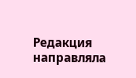Редакция направляла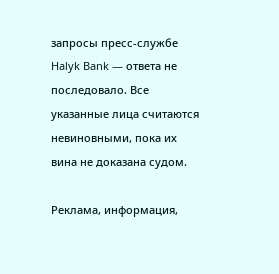запросы пресс-службе Halyk Bank — ответа не последовало. Все указанные лица считаются невиновными, пока их вина не доказана судом.

Реклама, информация,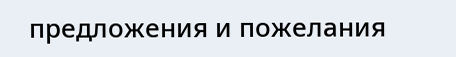предложения и пожелания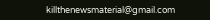killthenewsmaterial@gmail.com